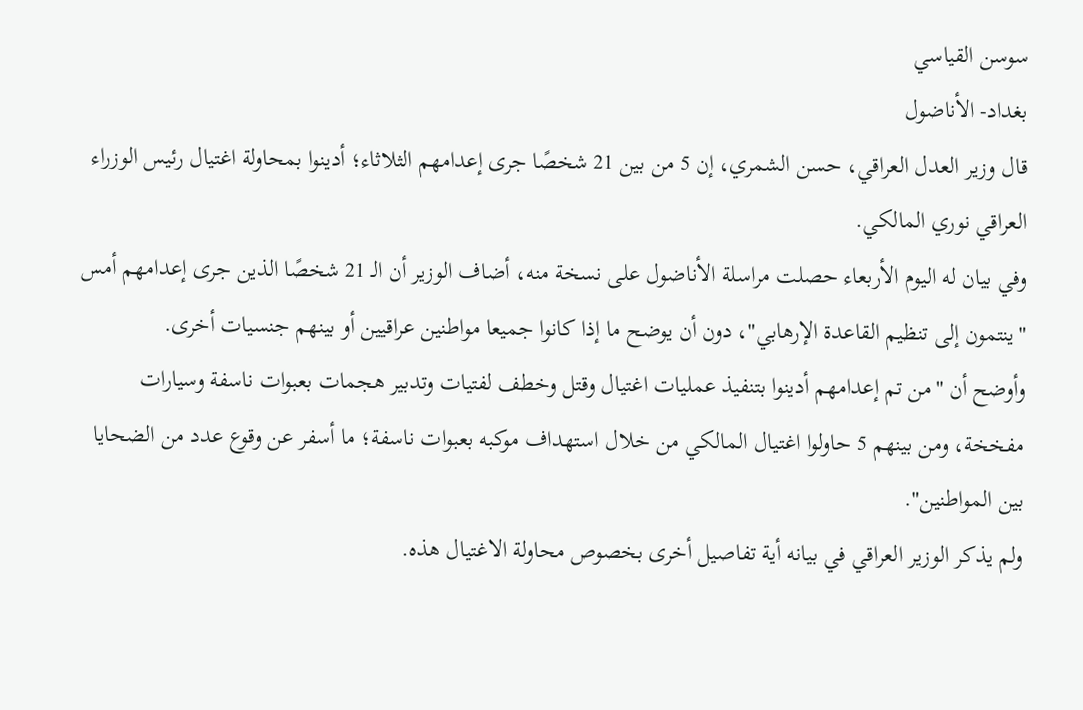سوسن القياسي
بغداد- الأناضول
قال وزير العدل العراقي، حسن الشمري، إن 5 من بين 21 شخصًا جرى إعدامهم الثلاثاء؛ أدينوا بمحاولة اغتيال رئيس الوزراء العراقي نوري المالكي.
وفي بيان له اليوم الأربعاء حصلت مراسلة الأناضول على نسخة منه، أضاف الوزير أن الـ 21 شخصًا الذين جرى إعدامهم أمس "ينتمون إلى تنظيم القاعدة الإرهابي"، دون أن يوضح ما إذا كانوا جميعا مواطنين عراقيين أو بينهم جنسيات أخرى.
وأوضح أن "من تم إعدامهم أدينوا بتنفيذ عمليات اغتيال وقتل وخطف لفتيات وتدبير هجمات بعبوات ناسفة وسيارات مفخخة، ومن بينهم 5 حاولوا اغتيال المالكي من خلال استهداف موكبه بعبوات ناسفة؛ ما أسفر عن وقوع عدد من الضحايا بين المواطنين".
ولم يذكر الوزير العراقي في بيانه أية تفاصيل أخرى بخصوص محاولة الاغتيال هذه.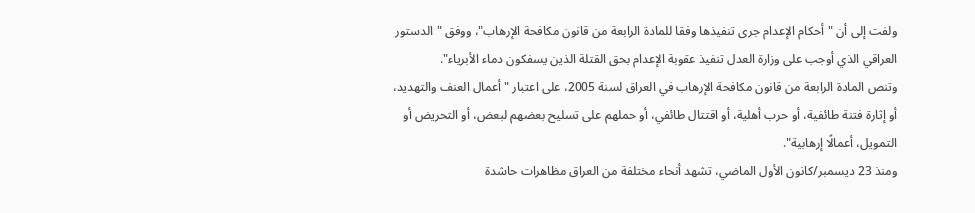ولفت إلى أن "أحكام الإعدام جرى تنفيذها وفقا للمادة الرابعة من قانون مكافحة الإرهاب"، ووفق "الدستور العراقي الذي أوجب على وزارة العدل تنفيذ عقوبة الإعدام بحق القتلة الذين يسفكون دماء الأبرياء".
وتنص المادة الرابعة من قانون مكافحة الإرهاب في العراق لسنة 2005، على اعتبار "أعمال العنف والتهديد، أو إثارة فتنة طائفية، أو حرب أهلية، أو اقتتال طائفي، أو حملهم على تسليح بعضهم لبعض، أو التحريض أو التمويل، أعمالًا إرهابية".
ومنذ 23 ديسمبر/كانون الأول الماضي، تشهد أنحاء مختلفة من العراق مظاهرات حاشدة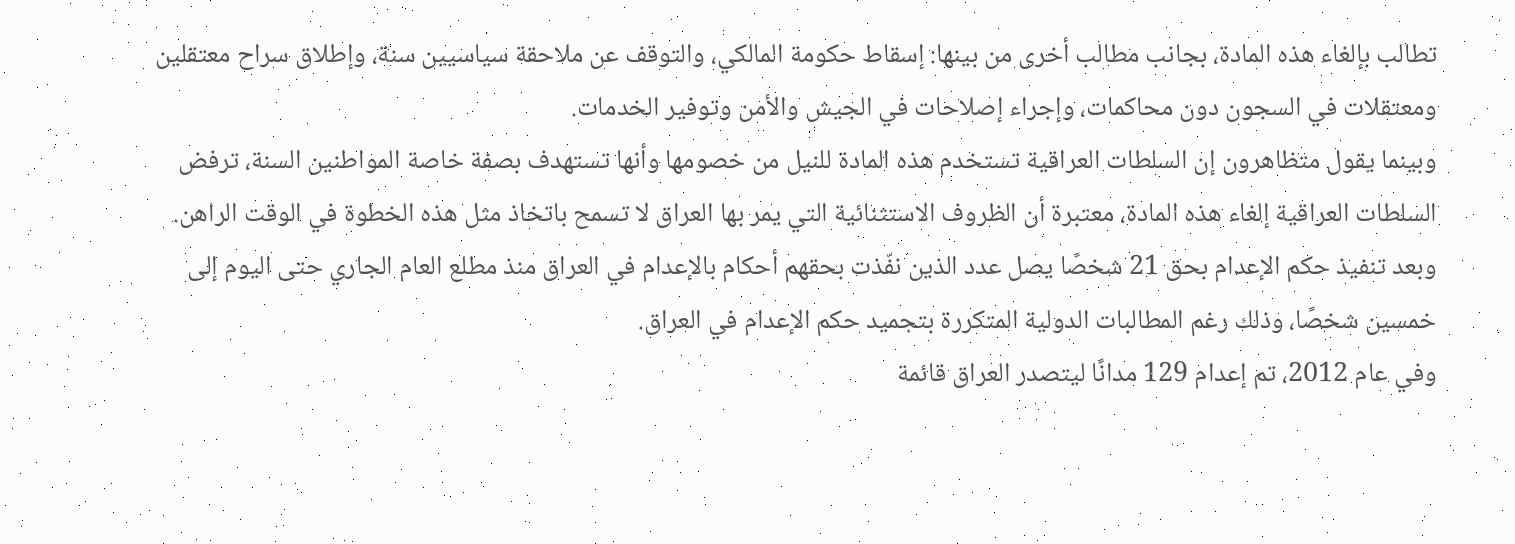تطالب بإلغاء هذه المادة، بجانب مطالب أخرى من بينها: إسقاط حكومة المالكي، والتوقف عن ملاحقة سياسيين سنة، وإطلاق سراح معتقلين ومعتقلات في السجون دون محاكمات، وإجراء إصلاحات في الجيش والأمن وتوفير الخدمات.
وبينما يقول متظاهرون إن السلطات العراقية تستخدم هذه المادة للنيل من خصومها وأنها تستهدف بصفة خاصة المواطنين السنة، ترفض السلطات العراقية إلغاء هذه المادة، معتبرة أن الظروف الاستثنائية التي يمر بها العراق لا تسمح باتخاذ مثل هذه الخطوة في الوقت الراهن.
وبعد تنفيذ حكم الإعدام بحق 21 شخصًا يصل عدد الذين نفّذت بحقهم أحكام بالإعدام في العراق منذ مطلع العام الجاري حتى اليوم إلى خمسين شخصًا، وذلك رغم المطالبات الدولية المتكررة بتجميد حكم الإعدام في العراق.
وفي عام 2012، تم إعدام 129 مدانًا ليتصدر العراق قائمة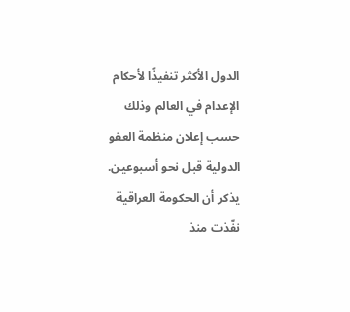الدول الأكثر تنفيذًا لأحكام الإعدام في العالم وذلك حسب إعلان منظمة العفو الدولية قبل نحو أسبوعين.
يذكر أن الحكومة العراقية نفّذت منذ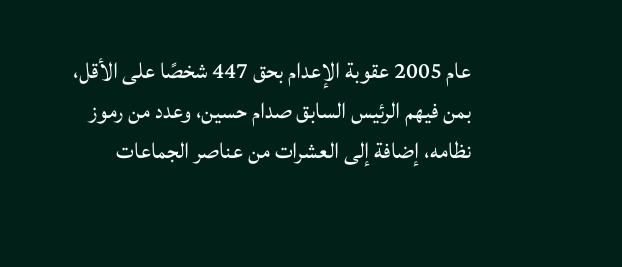عام 2005 عقوبة الإعدام بحق 447 شخصًا على الأقل، بمن فيهم الرئيس السابق صدام حسين، وعدد من رموز نظامه، إضافة إلى العشرات من عناصر الجماعات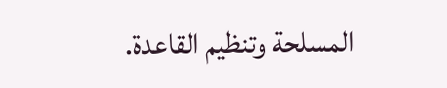المسلحة وتنظيم القاعدة.